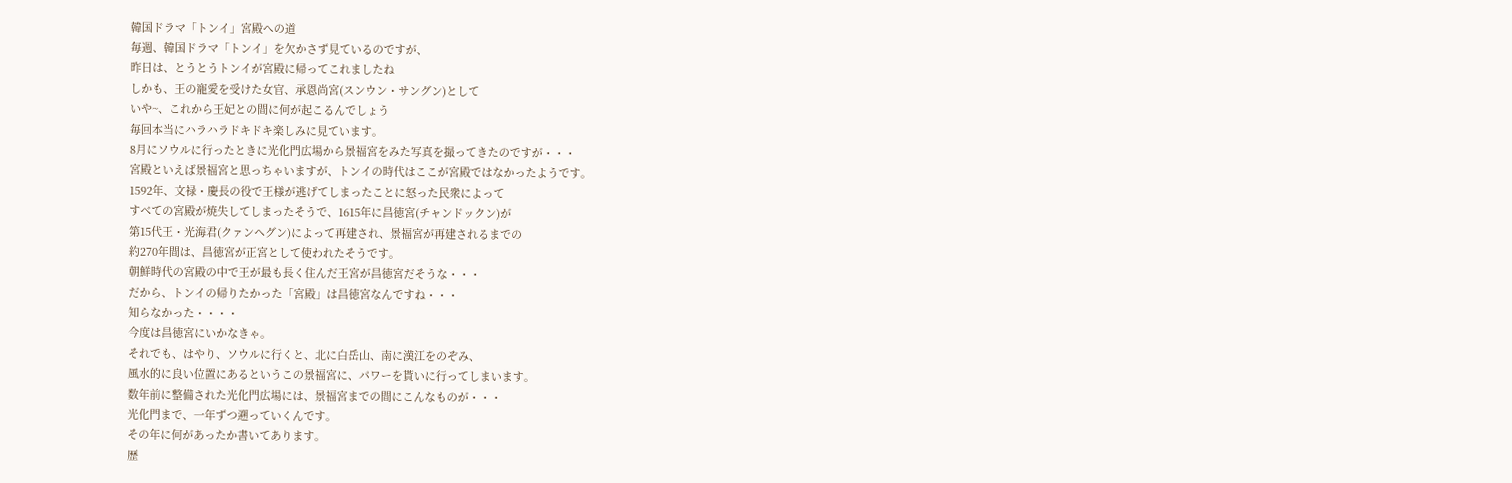韓国ドラマ「トンイ」宮殿への道
毎週、韓国ドラマ「トンイ」を欠かさず見ているのですが、
昨日は、とうとうトンイが宮殿に帰ってこれましたね
しかも、王の寵愛を受けた女官、承恩尚宮(スンウン・サングン)として
いや~、これから王妃との間に何が起こるんでしょう
毎回本当にハラハラドキドキ楽しみに見ています。
8月にソウルに行ったときに光化門広場から景福宮をみた写真を撮ってきたのですが・・・
宮殿といえば景福宮と思っちゃいますが、トンイの時代はここが宮殿ではなかったようです。
1592年、文禄・慶長の役で王様が逃げてしまったことに怒った民衆によって
すべての宮殿が焼失してしまったそうで、1615年に昌徳宮(チャンドックン)が
第15代王・光海君(クァンヘグン)によって再建され、景福宮が再建されるまでの
約270年間は、昌徳宮が正宮として使われたそうです。
朝鮮時代の宮殿の中で王が最も長く住んだ王宮が昌徳宮だそうな・・・
だから、トンイの帰りたかった「宮殿」は昌徳宮なんですね・・・
知らなかった・・・・
今度は昌徳宮にいかなきゃ。
それでも、はやり、ソウルに行くと、北に白岳山、南に漢江をのぞみ、
風水的に良い位置にあるというこの景福宮に、パワーを貰いに行ってしまいます。
数年前に整備された光化門広場には、景福宮までの間にこんなものが・・・
光化門まで、一年ずつ遡っていくんです。
その年に何があったか書いてあります。
歴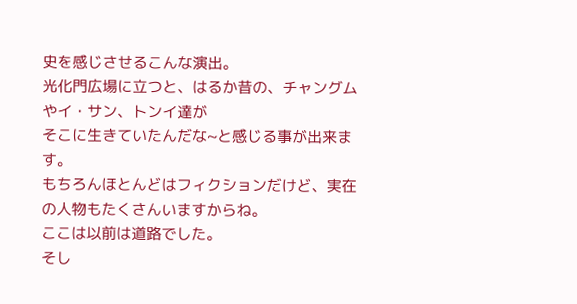史を感じさせるこんな演出。
光化門広場に立つと、はるか昔の、チャングムやイ・サン、トンイ達が
そこに生きていたんだな~と感じる事が出来ます。
もちろんほとんどはフィクションだけど、実在の人物もたくさんいますからね。
ここは以前は道路でした。
そし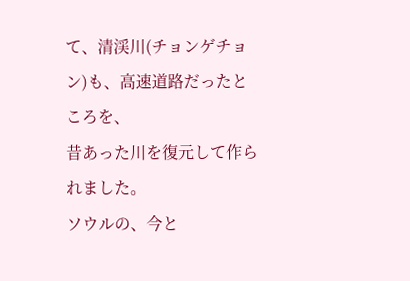て、清渓川(チョンゲチョン)も、高速道路だったところを、
昔あった川を復元して作られました。
ソウルの、今と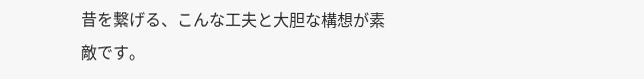昔を繋げる、こんな工夫と大胆な構想が素敵です。